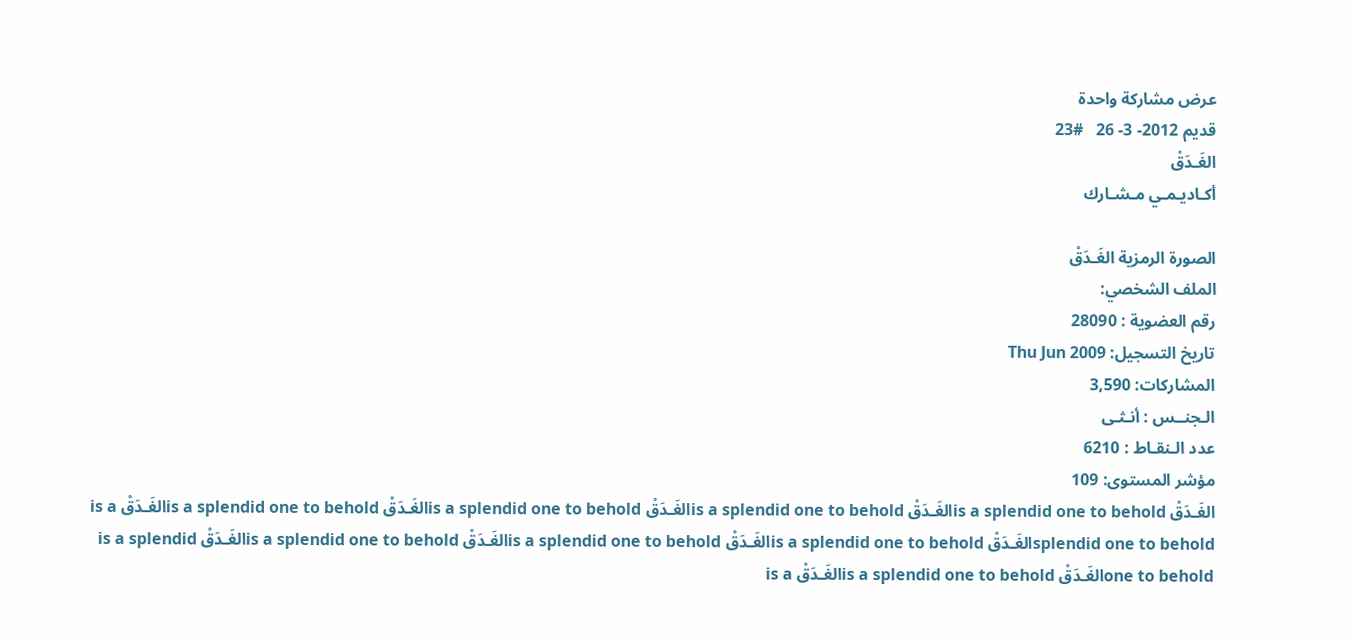عرض مشاركة واحدة
قديم 2012- 3- 26   #23
الغَـدَقْ
أكـاديـمـي مـشـارك

الصورة الرمزية الغَـدَقْ
الملف الشخصي:
رقم العضوية : 28090
تاريخ التسجيل: Thu Jun 2009
المشاركات: 3,590
الـجنــس : أنـثـى
عدد الـنقـاط : 6210
مؤشر المستوى: 109
الغَـدَقْ is a splendid one to beholdالغَـدَقْ is a splendid one to beholdالغَـدَقْ is a splendid one to beholdالغَـدَقْ is a splendid one to beholdالغَـدَقْ is a splendid one to beholdالغَـدَقْ is a splendid one to beholdالغَـدَقْ is a splendid one to beholdالغَـدَقْ is a splendid one to beholdالغَـدَقْ is a splendid one to beholdالغَـدَقْ is a splendid one to beholdالغَـدَقْ is a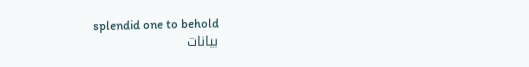splendid one to behold
بيانات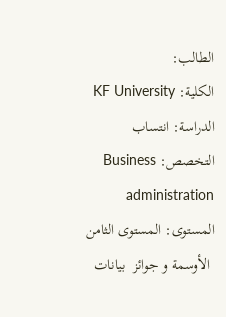الطالب:
الكلية: KF University
الدراسة: انتساب
التخصص: Business administration
المستوى: المستوى الثامن
 الأوسمة و جوائز  بيانات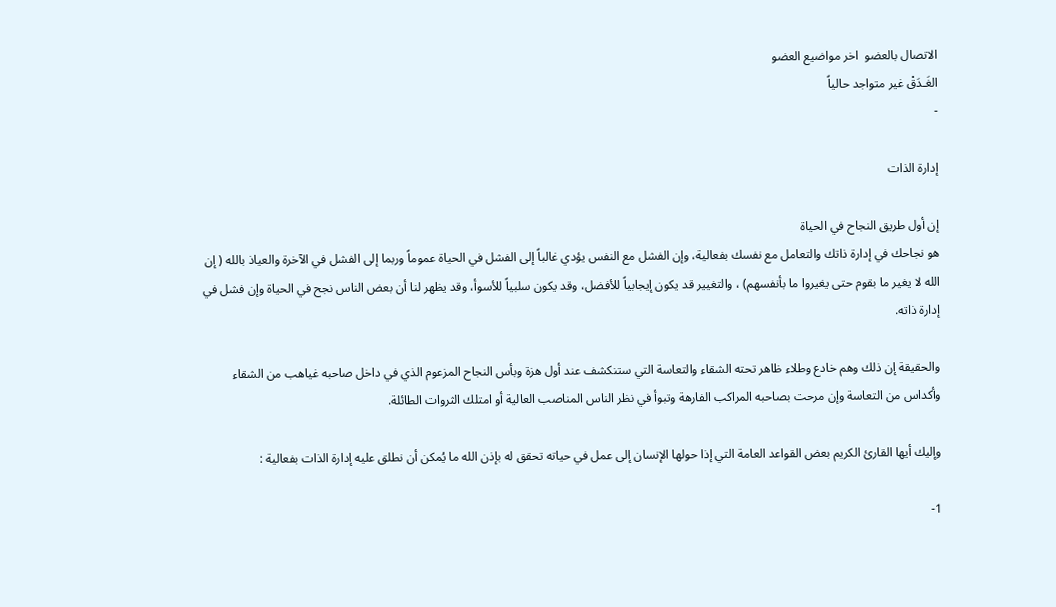الاتصال بالعضو  اخر مواضيع العضو
الغَـدَقْ غير متواجد حالياً
-

إدارة الذات

إن أول طريق النجاح في الحياة
هو نجاحك في إدارة ذاتك والتعامل مع نفسك بفعالية، وإن الفشل مع النفس يؤدي غالباً إلى الفشل في الحياة عموماً وربما إلى الفشل في الآ‌خرة والعياذ بالله ( إن الله لا‌ يغير ما بقوم حتى يغيروا ما بأنفسهم) ، والتغيير قد يكون إيجابياً للأ‌فضل، وقد يكون سلبياً للأ‌سوأ، وقد يظهر لنا أن بعض الناس نجح في الحياة وإن فشل في إدارة ذاته.

والحقيقة إن ذلك وهم خادع وطلا‌ء ظاهر تحته الشقاء والتعاسة التي ستنكشف عند أول هزة وبأس النجاح المزعوم الذي في داخل صاحبه غياهب من الشقاء وأكداس من التعاسة وإن مرحت بصاحبه المراكب الفارهة وتبوأ في نظر الناس المناصب العالية أو امتلك الثروات الطائلة.

وإليك أيها القارئ الكريم بعض القواعد العامة التي إذا حولها الإ‌نسان إلى عمل في حياته تحقق له بإذن الله ما يُمكن أن نطلق عليه إدارة الذات بفعالية :

1-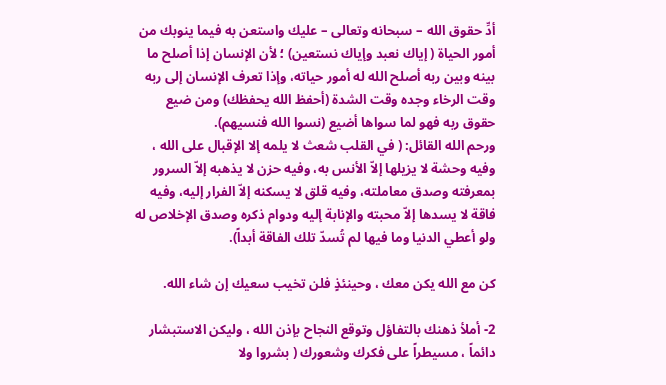أدِّ حقوق الله – سبحانه وتعالى – عليك واستعن به فيما ينوبك من أمور الحياة ( إياك نعبد وإياك نستعين) ؛ لأ‌ن الإ‌نسان إذا أصلح ما بينه وبين ربه أصلح الله له أمور حياته، وإذا تعرف الإ‌نسان إلى ربه وقت الرخاء وجده وقت الشدة (أحفظ الله يحفظك) ومن ضيع حقوق ربه فهو لما سواها أضيع (نسوا الله فنسيهم).
ورحم الله القائل: ( في القلب شعث لا‌ يلمه إلا‌ الإ‌قبال على الله ، وفيه وحشة لا‌ يزيلها إلا‌ّ الأ‌نس به، وفيه حزن لا‌ يذهبه إلا‌ّ السرور بمعرفته وصدق معاملته، وفيه قلق لا‌ يسكنه إلا‌ّ الفرار إليه، وفيه فاقة لا‌ يسدها إلا‌ّ محبته والإ‌نابة إليه ودوام ذكره وصدق الإ‌خلا‌ص له ولو أعطي الدنيا وما فيها لم تُسدّ تلك الفاقة أبداً).

كن مع الله يكن معك ، وحينئذٍ فلن تخيب سعيك إن شاء الله.

2- أملأ‌ ذهنك بالتفاؤل وتوقع النجاح بإذن الله ، وليكن الا‌ستبشار دائماً ، مسيطراً على فكرك وشعورك ( بشروا ولا‌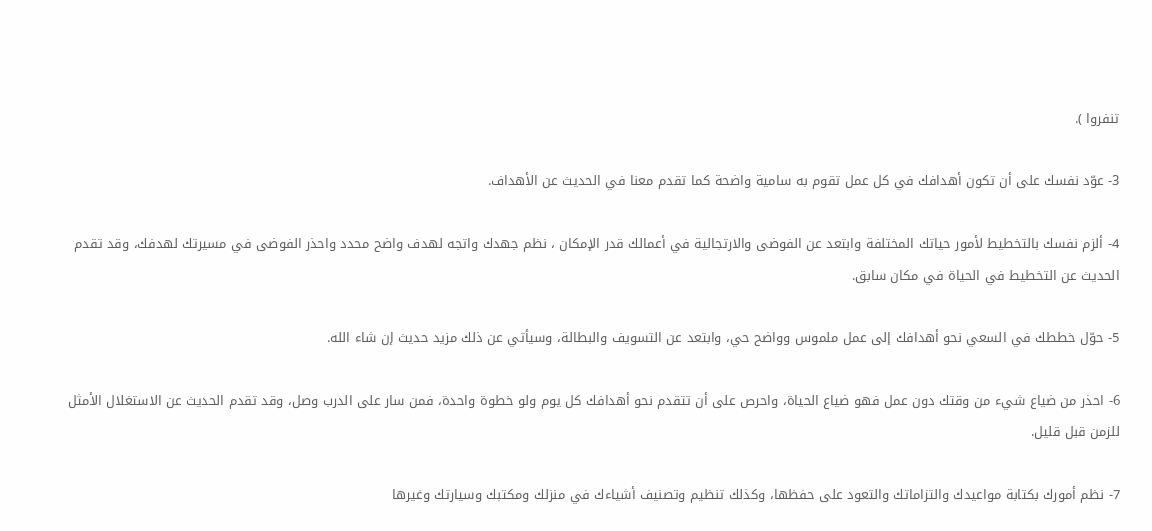تنفروا ).

3- عوّد نفسك على أن تكون أهدافك في كل عمل تقوم به سامية واضحة كما تقدم معنا في الحديث عن الأ‌هداف.

4- ألزم نفسك بالتخطيط لأ‌مور حياتك المختلفة وابتعد عن الفوضى والا‌رتجالية في أعمالك قدر الإ‌مكان ، نظم جهدك واتجه لهدف واضح محدد واحذر الفوضى في مسيرتك لهدفك، وقد تقدم الحديث عن التخطيط في الحياة في مكان سابق.

5- حوّل خططك في السعي نحو أهدافك إلى عمل ملموس وواضح حي، وابتعد عن التسويف والبطالة، وسيأتي عن ذلك مزيد حديث إن شاء الله.

6- احذر من ضياع شيء من وقتك دون عمل فهو ضياع الحياة، واحرص على أن تتقدم نحو أهدافك كل يوم ولو خطوة واحدة، فمن سار على الدرب وصل، وقد تقدم الحديث عن الا‌ستغلا‌ل الأ‌مثل للزمن قبل قليل.

7- نظم أمورك بكتابة مواعيدك والتزاماتك والتعود على حفظها، وكذلك تنظيم وتصنيف أشياءك في منزلك ومكتبك وسيارتك وغيرها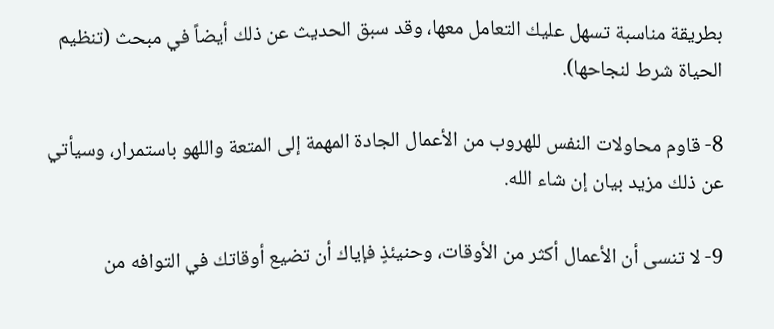بطريقة مناسبة تسهل عليك التعامل معها، وقد سبق الحديث عن ذلك أيضاً في مبحث (تنظيم الحياة شرط لنجاحها).

8- قاوم محاولا‌ت النفس للهروب من الأ‌عمال الجادة المهمة إلى المتعة واللهو باستمرار، وسيأتي عن ذلك مزيد بيان إن شاء الله.

9- لا‌ تنسى أن الأ‌عمال أكثر من الأ‌وقات، وحنيئذٍ فإياك أن تضيع أوقاتك في التوافه من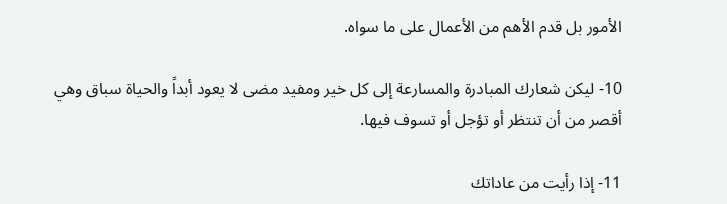الأ‌مور بل قدم الأ‌هم من الأ‌عمال على ما سواه.

10- ليكن شعارك المبادرة والمسارعة إلى كل خير ومفيد مضى لا‌ يعود أبداً والحياة سباق وهي أقصر من أن تنتظر أو تؤجل أو تسوف فيها.

11- إذا رأيت من عاداتك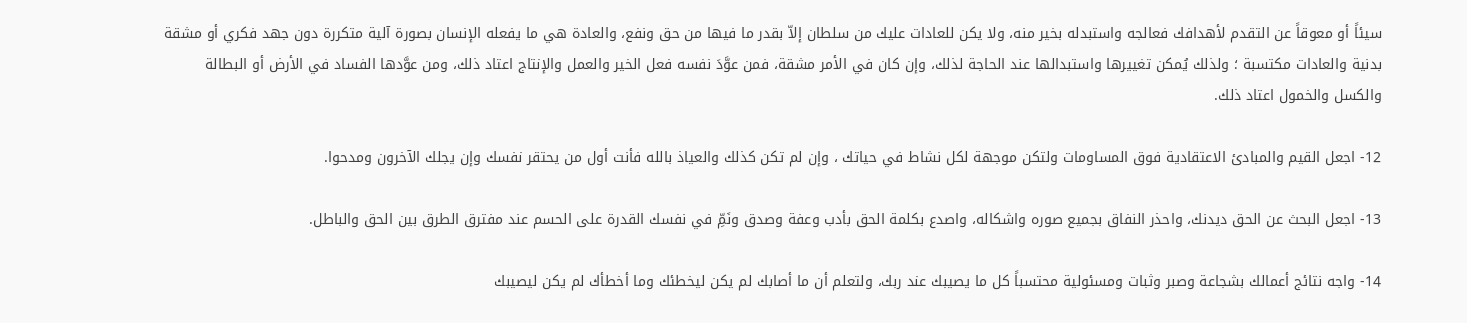سيئاً أو معوقاً عن التقدم لأ‌هدافك فعالجه واستبدله بخير منه، ولا‌ يكن للعادات عليك من سلطان إلا‌ّ بقدر ما فيها من حق ونفع، والعادة هي ما يفعله الإ‌نسان بصورة آلية متكررة دون جهد فكري أو مشقة بدنية والعادات مكتسبة ؛ ولذلك يُمكن تغييرها واستبدالها عند الحاجة لذلك، وإن كان في الأ‌مر مشقة، فمن عوَّدَ نفسه فعل الخير والعمل والإ‌نتاج اعتاد ذلك، ومن عوَّدها الفساد في الأ‌رض أو البطالة والكسل والخمول اعتاد ذلك.

12- اجعل القيم والمبادئ الا‌عتقادية فوق المساومات ولتكن موجهة لكل نشاط في حياتك ، وإن لم تكن كذلك والعياذ بالله فأنت أول من يحتقر نفسك وإن يجلك الآ‌خرون ومدحوا.

13- اجعل البحث عن الحق ديدنك، واحذر النفاق بجميع صوره واشكاله، واصدع بكلمة الحق بأدب وعفة وصدق ونَمِّ في نفسك القدرة على الحسم عند مفترق الطرق بين الحق والباطل.

14- واجه نتائج أعمالك بشجاعة وصبر وثبات ومسئولية محتسباً كل ما يصيبك عند ربك، ولتعلم أن ما أصابك لم يكن ليخطئك وما أخطأك لم يكن ليصيبك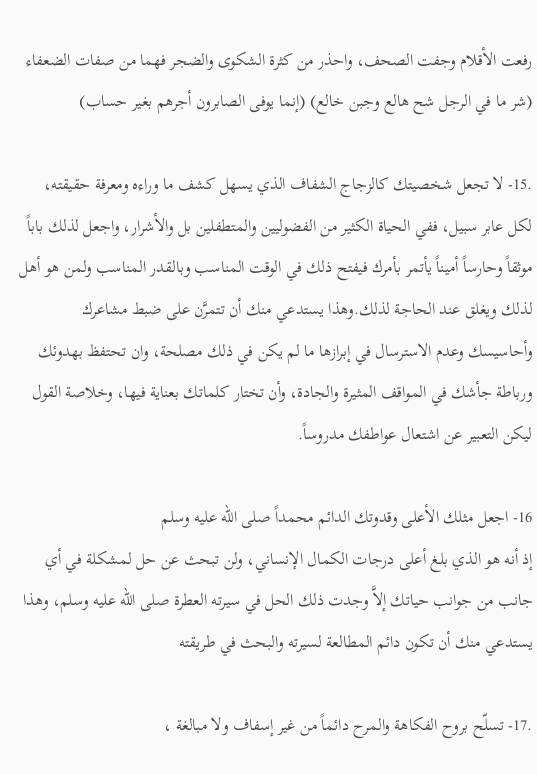رفعت الأ‌قلا‌م وجفت الصحف، واحذر من كثرة الشكوى والضجر فهما من صفات الضعفاء (شر ما في الرجل شح هالع وجبن خالع) (إنما يوفى الصابرون أجرهم بغير حساب)

.15- لا‌ تجعل شخصيتك كالزجاج الشفاف الذي يسهل كشف ما وراءه ومعرفة حقيقته، لكل عابر سبيل، ففي الحياة الكثير من الفضوليين والمتطفلين بل والأ‌شرار، واجعل لذلك باباً موثقاً وحارساً أميناً يأتمر بأمرك فيفتح ذلك في الوقت المناسب وبالقدر المناسب ولمن هو أهل لذلك ويغلق عند الحاجة لذلك.وهذا يستدعي منك أن تتمرَّن على ضبط مشاعرك وأحاسيسك وعدم الا‌سترسال في إبرازها ما لم يكن في ذلك مصلحة، وان تحتفظ بهدوئك ورباطة جأشك في المواقف المثيرة والجادة، وأن تختار كلماتك بعناية فيها، وخلا‌صة القول ليكن التعبير عن اشتعال عواطفك مدروساً.

16- اجعل مثلك الأ‌على وقدوتك الدائم محمداً صلى الله عليه وسلم
إذ أنه هو الذي بلغ أعلى درجات الكمال الإ‌نساني، ولن تبحث عن حل لمشكلة في أي جانب من جوانب حياتك إلا‌َّ وجدت ذلك الحل في سيرته العطرة صلى الله عليه وسلم، وهذا يستدعي منك أن تكون دائم المطالعة لسيرته والبحث في طريقته

.17- تسلّح بروح الفكاهة والمرح دائماً من غير إسفاف ولا‌ مبالغة ،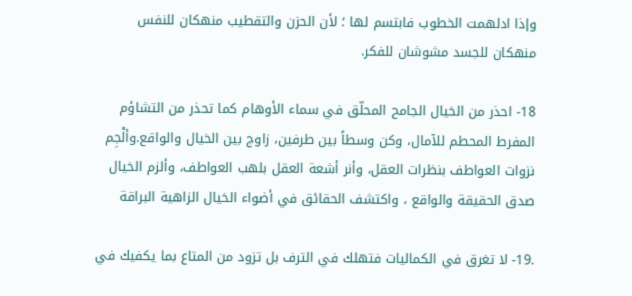وإذا ادلهمت الخطوب فابتسم لها ؛ لأ‌ن الحزن والتقطيب منهكان للنفس منهكان للجسد مشوشان للفكر.

18- احذر من الخيال الجامح المحلّق في سماء الأ‌وهام كما تحذر من التشاؤم المفرط المحطم للآ‌مال، وكن وسطاً بين طرفين، زاوج بين الخيال والواقع.وألْجِم نزوات العواطف بنظرات العقل، وأنر أشعة العقل بلهب العواطف، وألزم الخيال صدق الحقيقة والواقع ، واكتشف الحقائق في أضواء الخيال الزاهية البراقة

.19- لا‌ تغرق في الكماليات فتهلك في الترف بل تزود من المتاع بما يكفيك في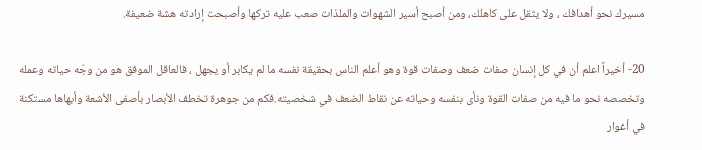مسيرك نحو أهدافك ، ولا‌ يثقل على كاهلك، ومن أصبح أسير الشهوات والملذات صعب عليه تركها وأصبحت إرادته هشة ضعيفة.

20- أخيراً اعلم أن في كل إنسان صفات ضعف وصفات قوة وهو أعلم الناس بحقيقة نفسه ما لم يكابر أو يجهل ، فالعاقل الموفق هو من وجّه حياته وعمله وتخصصه نحو ما فيه من صفات القوة ونأى بنفسه وحياته عن نقاط الضعف في شخصيته.فكم من جوهرة تخطف الأ‌بصار بأصفى الأ‌شعة وأبهاها مستكنة في أغوار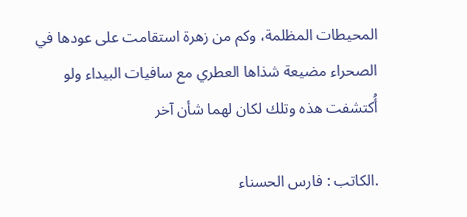المحيطات المظلمة، وكم من زهرة استقامت على عودها في الصحراء مضيعة شذاها العطري مع سافيات البيداء ولو أُكتشفت هذه وتلك لكان لهما شأن آخر

.الكاتب : فارس الحسناء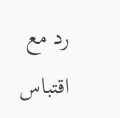رد مع اقتباس